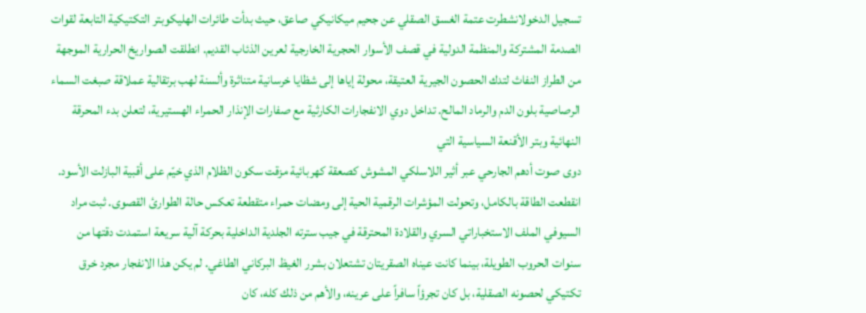تسجيل الدخولانشطرت عتمة الغسق الصقلي عن جحيم ميكانيكي صاعق، حيث بدأت طائرات الهليكوبتر التكتيكية التابعة لقوات الصدمة المشتركة والمنظمة الدولية في قصف الأسوار الحجرية الخارجية لعرين الذئاب القديم. انطلقت الصواريخ الحرارية الموجهة من الطراز النفاث لتدك الحصون الجيرية العتيقة، محولة إياها إلى شظايا خرسانية متناثرة وألسنة لهب برتقالية عملاقة صبغت السماء الرصاصية بلون الدم والرماد المالح. تداخل دوي الانفجارات الكارثية مع صفارات الإنذار الحمراء الهستيرية، لتعلن بدء المحرقة النهائية وبتر الأقنعة السياسية التي
دوى صوت أدهم الجارحي عبر أثير اللاسلكي المشوش كصعقة كهربائية مزقت سكون الظلام الذي خيّم على أقبية البازلت الأسود. انقطعت الطاقة بالكامل، وتحولت المؤشرات الرقمية الحية إلى ومضات حمراء متقطعة تعكس حالة الطوارئ القصوى. ثبت مراد السيوفي الملف الاستخباراتي السري والقلادة المحترقة في جيب سترته الجلدية الداخلية بحركة آلية سريعة استمدت دقتها من سنوات الحروب الطويلة، بينما كانت عيناه الصقريتان تشتعلان بشرر الغيظ البركاني الطاغي. لم يكن هذا الانفجار مجرد خرق تكتيكي لحصونه الصقلية، بل كان تجرؤاً سافراً على عرينه، والأهم من ذلك كله، كان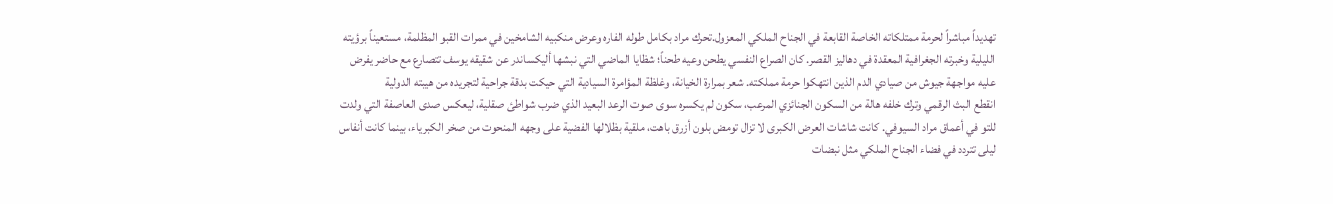تهديداً مباشراً لحرمة ممتلكاته الخاصة القابعة في الجناح الملكي المعزول.تحرك مراد بكامل طوله الفاره وعرض منكبيه الشامخين في ممرات القبو المظلمة، مستعيناً برؤيته الليلية وخبرته الجغرافية المعقدة في دهاليز القصر. كان الصراع النفسي يطحن وعيه طحناً؛ شظايا الماضي التي نبشها أليكساندر عن شقيقه يوسف تتصارع مع حاضر يفرض عليه مواجهة جيوش من صيادي الدم الذين انتهكوا حرمة مملكته. شعر بمرارة الخيانة، وغلظة المؤامرة السيادية التي حيكت بدقة جراحية لتجريده من هيبته الدولية
انقطع البث الرقمي وترك خلفه هالة من السكون الجنائزي المرعب، سكون لم يكسره سوى صوت الرعد البعيد الذي ضرب شواطئ صقلية، ليعكس صدى العاصفة التي ولدت للتو في أعماق مراد السيوفي. كانت شاشات العرض الكبرى لا تزال تومض بلون أزرق باهت، ملقية بظلالها الفضية على وجهه المنحوت من صخر الكبرياء، بينما كانت أنفاس ليلى تتردد في فضاء الجناح الملكي مثل نبضات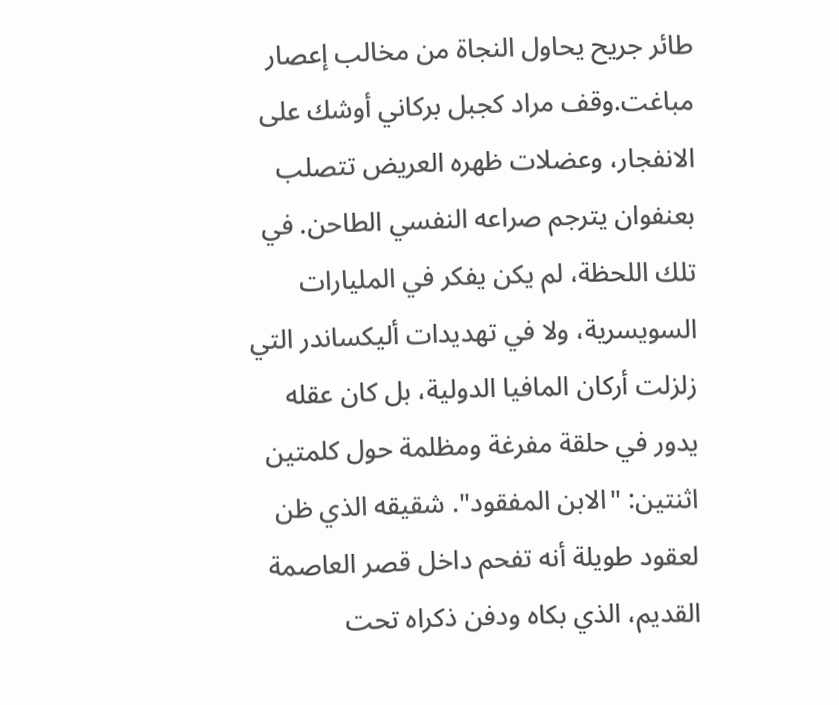طائر جريح يحاول النجاة من مخالب إعصار مباغت.وقف مراد كجبل بركاني أوشك على الانفجار، وعضلات ظهره العريض تتصلب بعنفوان يترجم صراعه النفسي الطاحن. في تلك اللحظة، لم يكن يفكر في المليارات السويسرية، ولا في تهديدات أليكساندر التي زلزلت أركان المافيا الدولية، بل كان عقله يدور في حلقة مفرغة ومظلمة حول كلمتين اثنتين: "الابن المفقود". شقيقه الذي ظن لعقود طويلة أنه تفحم داخل قصر العاصمة القديم، الذي بكاه ودفن ذكراه تحت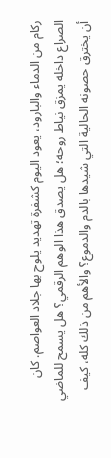ركام من الدماء والبارود، يعود اليوم كشفرة تهديد يلوح بها جلاد العواصم. كان الصراع داخله يمزق نياط روحه؛ هل يصدق هذا الوهم الرقمي؟ هل يسمح للماضي أن يخترق حصونه الحالية التي شيدها بالدم والدموع؟ والأهم من ذلك كله، كيف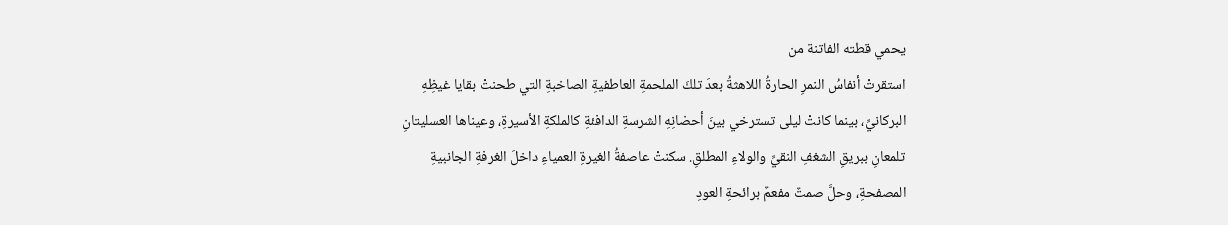يحمي قطته الفاتنة من
استقرتْ أنفاسُ النمرِ الحارةُ اللاهثةُ بعدَ تلكَ الملحمةِ العاطفيةِ الصاخبةِ التي طحنتْ بقايا غيظِهِ البركانيِّ، بينما كانتْ ليلى تسترخي بينَ أحضانِهِ الشرسةِ الدافئةِ كالملكةِ الأسيرةِ، وعيناها العسليتانِ تلمعانِ ببريقِ الشغفِ النقيِّ والولاءِ المطلقِ. سكنتْ عاصفةُ الغيرةِ العمياءِ داخلَ الغرفةِ الجانبيةِ المصفحةِ، وحلَّ صمتٌ مفعمٌ برائحةِ العودِ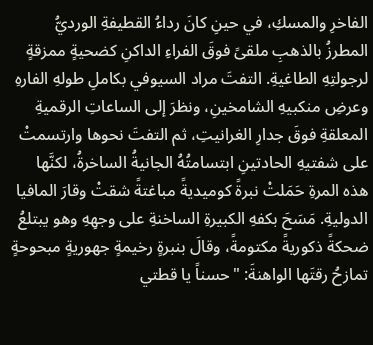الفاخرِ والمسكِ، في حينِ كانَ رداءُ القطيفةِ الورديُّ المطرزُ بالذهبِ ملقىً فوقَ الفراءِ الداكنِ كضحيةٍ ممزقةٍ لرجولتِهِ الطاغيةِ. التفتَ مراد السيوفي بكاملِ طولهِ الفارهِ وعرضِ منكبيهِ الشامخينِ، ونظرَ إلى الساعاتِ الرقميةِ المعلقةِ فوقَ جدارِ الغرانيتِ، ثم التفتَ نحوها وارتسمتْ على شفتيهِ الحادتينِ ابتسامتُهُ الجانيةُ الساخرةُ، لكنَّها هذه المرةِ حَمَلتْ نبرةً كوميديةً مباغتةً شقتْ وقارَ المافيا الدوليةِ. مَسَحَ بكفهِ الكبيرةِ الساخنةِ على وجهِهِ وهو يبتلعُ ضحكةً ذكوريةً مكتومةً، وقالَ بنبرةٍ رخيمةٍ جهوريةٍ مبحوحةٍ تمازحُ رقتَها الواهنةَ: "حسناً يا قطتي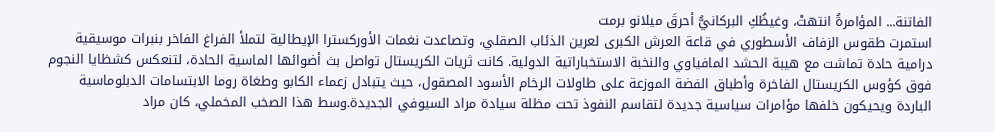الفاتنة... المؤامرةُ انتهتْ، وغيظُكِ البركانيُّ أحرقَ ميلانو برمت
استمرت طقوس الزفاف الأسطوري في قاعة العرش الكبرى لعرين الذئاب الصقلي، وتصاعدت نغمات الأوركسترا الإيطالية لتملأ الفراغ الفاخر بنبرات موسيقية درامية حادة تماشت مع هيبة الحشد المافياوي والنخبة الاستخباراتية الدولية. كانت ثريات الكريستال تواصل بث أضوائها الماسية الحادة، لتنعكس كشظايا النجوم فوق كؤوس الكريستال الفاخرة وأطباق الفضة الموزعة على طاولات الرخام الأسود المصقول، حيث يتبادل زعماء الكابو وطغاة روما الابتسامات الدبلوماسية الباردة ويحيكون خلفها مؤامرات سياسية جديدة لتقاسم النفوذ تحت مظلة سيادة مراد السيوفي الجديدة.وسط هذا الصخب المخملي، كان مراد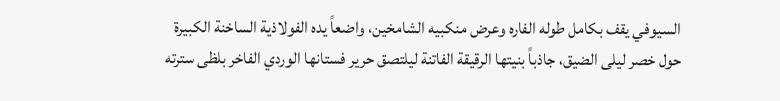السيوفي يقف بكامل طوله الفاره وعرض منكبيه الشامخين، واضعاً يده الفولاذية الساخنة الكبيرة حول خصر ليلى الضيق، جاذباً بنيتها الرقيقة الفاتنة ليلتصق حرير فستانها الوردي الفاخر بلظى سترته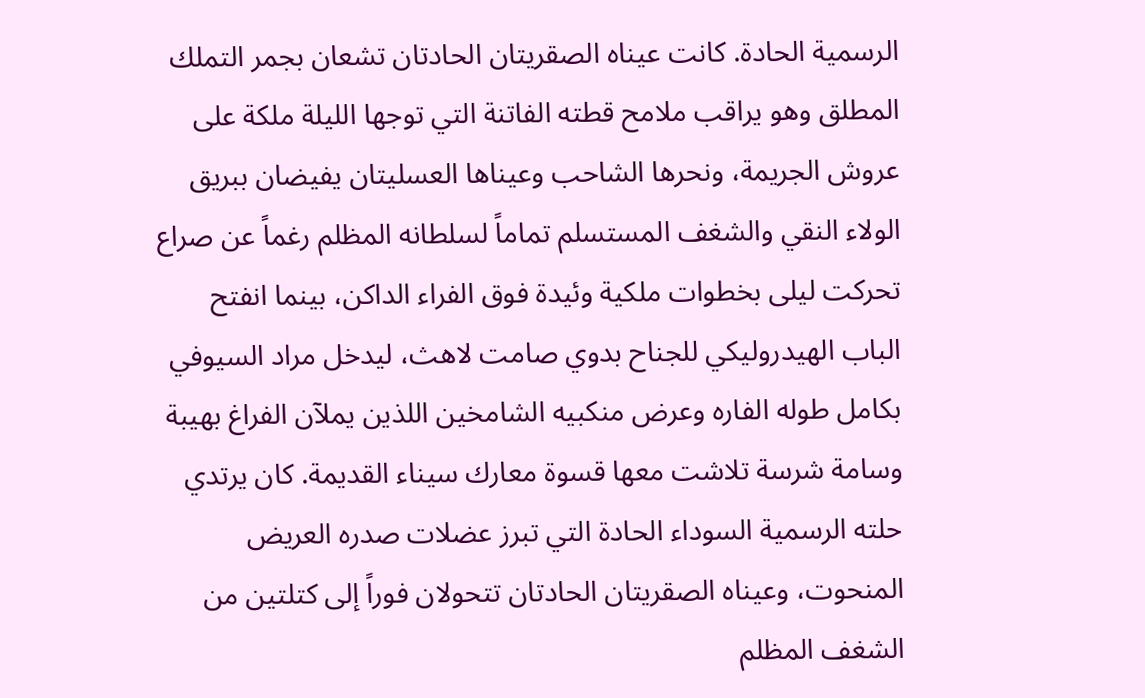الرسمية الحادة. كانت عيناه الصقريتان الحادتان تشعان بجمر التملك المطلق وهو يراقب ملامح قطته الفاتنة التي توجها الليلة ملكة على عروش الجريمة، ونحرها الشاحب وعيناها العسليتان يفيضان ببريق الولاء النقي والشغف المستسلم تماماً لسلطانه المظلم رغماً عن صراع
تحركت ليلى بخطوات ملكية وئيدة فوق الفراء الداكن، بينما انفتح الباب الهيدروليكي للجناح بدوي صامت لاهث، ليدخل مراد السيوفي بكامل طوله الفاره وعرض منكبيه الشامخين اللذين يملآن الفراغ بهيبة وسامة شرسة تلاشت معها قسوة معارك سيناء القديمة. كان يرتدي حلته الرسمية السوداء الحادة التي تبرز عضلات صدره العريض المنحوت، وعيناه الصقريتان الحادتان تتحولان فوراً إلى كتلتين من الشغف المظلم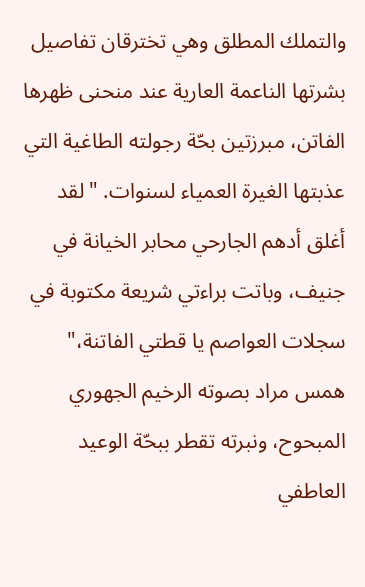والتملك المطلق وهي تخترقان تفاصيل بشرتها الناعمة العارية عند منحنى ظهرها الفاتن، مبرزتين بحّة رجولته الطاغية التي عذبتها الغيرة العمياء لسنوات. "لقد أغلق أدهم الجارحي محابر الخيانة في جنيف، وباتت براءتي شريعة مكتوبة في سجلات العواصم يا قطتي الفاتنة،" همس مراد بصوته الرخيم الجهوري المبحوح، ونبرته تقطر ببحّة الوعيد العاطفي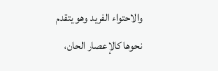والاحتواء الفريد وهو يتقدم نحوها كالإعصار الحان،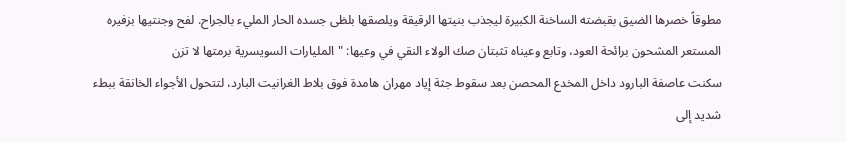مطوقاً خصرها الضيق بقبضته الساخنة الكبيرة ليجذب بنيتها الرقيقة ويلصقها بلظى جسده الحار المليء بالجراح. لفح وجنتيها بزفيره المستعر المشحون برائحة العود، وتابع وعيناه تثبتان صك الولاء النقي في وعيها: "المليارات السويسرية برمتها لا تزن
سكنت عاصفة البارود داخل المخدع المحصن بعد سقوط جثة إياد مهران هامدة فوق بلاط الغرانيت البارد، لتتحول الأجواء الخانقة ببطء شديد إلى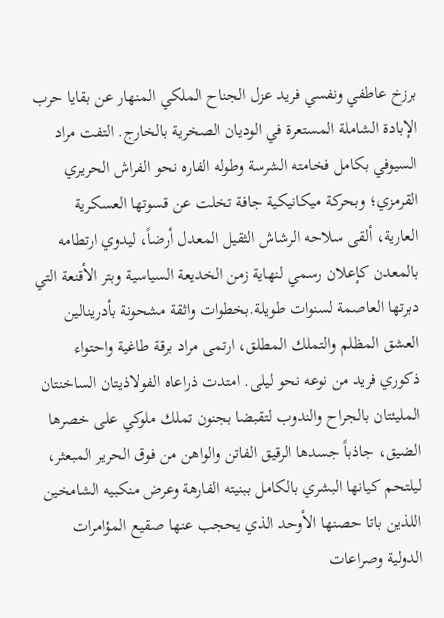برزخ عاطفي ونفسي فريد عزل الجناح الملكي المنهار عن بقايا حرب الإبادة الشاملة المستعرة في الوديان الصخرية بالخارج. التفت مراد السيوفي بكامل فخامته الشرسة وطوله الفاره نحو الفراش الحريري القرمزي؛ وبحركة ميكانيكية جافة تخلت عن قسوتها العسكرية العارية، ألقى سلاحه الرشاش الثقيل المعدل أرضاً، ليدوي ارتطامه بالمعدن كإعلان رسمي لنهاية زمن الخديعة السياسية وبتر الأقنعة التي دبرتها العاصمة لسنوات طويلة.بخطوات واثقة مشحونة بأدرينالين العشق المظلم والتملك المطلق، ارتمى مراد برقة طاغية واحتواء ذكوري فريد من نوعه نحو ليلى. امتدت ذراعاه الفولاذيتان الساخنتان المليئتان بالجراح والندوب لتقبضا بجنون تملك ملوكي على خصرها الضيق، جاذباً جسدها الرقيق الفاتن والواهن من فوق الحرير المبعثر، ليلتحم كيانها البشري بالكامل ببنيته الفارهة وعرض منكبيه الشامخين اللذين باتا حصنها الأوحد الذي يحجب عنها صقيع المؤامرات الدولية وصراعات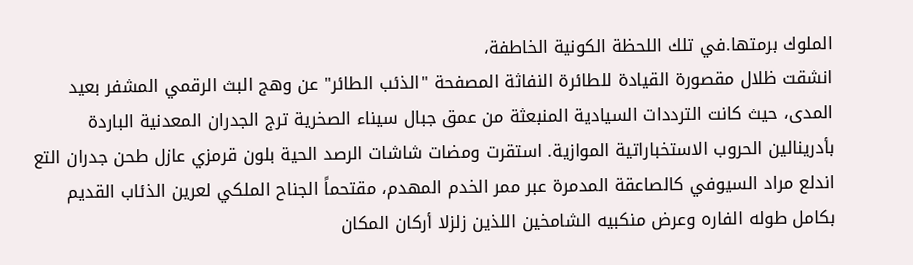الملوك برمتها.في تلك اللحظة الكونية الخاطفة،
انشقت ظلال مقصورة القيادة للطائرة النفاثة المصفحة "الذئب الطائر" عن وهج البث الرقمي المشفر بعيد المدى، حيث كانت الترددات السيادية المنبعثة من عمق جبال سيناء الصخرية ترج الجدران المعدنية الباردة بأدرينالين الحروب الاستخباراتية الموازية. استقرت ومضات شاشات الرصد الحية بلون قرمزي عازل طحن جدران التع
اندلع مراد السيوفي كالصاعقة المدمرة عبر ممر الخدم المهدم، مقتحماً الجناح الملكي لعرين الذئاب القديم بكامل طوله الفاره وعرض منكبيه الشامخين اللذين زلزلا أركان المكان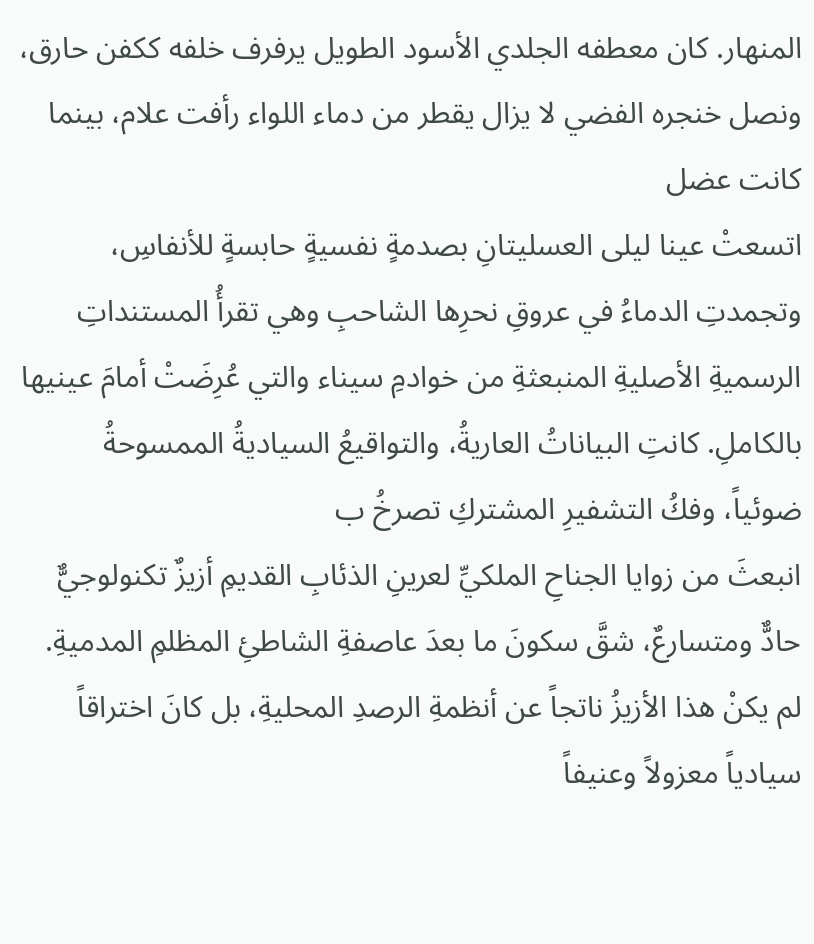المنهار. كان معطفه الجلدي الأسود الطويل يرفرف خلفه ككفن حارق، ونصل خنجره الفضي لا يزال يقطر من دماء اللواء رأفت علام، بينما كانت عضل
اتسعتْ عينا ليلى العسليتانِ بصدمةٍ نفسيةٍ حابسةٍ للأنفاسِ، وتجمدتِ الدماءُ في عروقِ نحرِها الشاحبِ وهي تقرأُ المستنداتِ الرسميةِ الأصليةِ المنبعثةِ من خوادمِ سيناء والتي عُرِضَتْ أمامَ عينيها بالكاملِ. كانتِ البياناتُ العاريةُ، والتواقيعُ السياديةُ الممسوحةُ ضوئياً، وفكُ التشفيرِ المشتركِ تصرخُ ب
انبعثَ من زوايا الجناحِ الملكيِّ لعرينِ الذئابِ القديمِ أزيزٌ تكنولوجيٌّ حادٌّ ومتسارعٌ، شقَّ سكونَ ما بعدَ عاصفةِ الشاطئِ المظلمِ المدميةِ. لم يكنْ هذا الأزيزُ ناتجاً عن أنظمةِ الرصدِ المحليةِ، بل كانَ اختراقاً سيادياً معزولاً وعنيفاً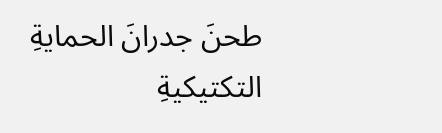طحنَ جدرانَ الحمايةِ التكتيكيةِ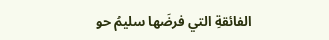الفائقةِ التي فرضَها سليمُ حو